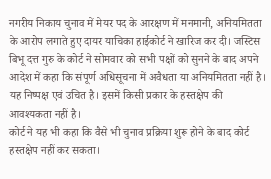नगरीय निकाय चुनाव में मेयर पद के आरक्षण में मनमानी, अनियमितता के आरोप लगाते हुए दायर याचिका हाईकोर्ट ने खारिज कर दी। जस्टिस बिभू दत्त गुरु के कोर्ट ने सोमवार को सभी पक्षों को सुनने के बाद अपने आदेश में कहा कि संपूर्ण अधिसूचना में अवैधता या अनियमितता नहीं है। यह निष्पक्ष एवं उचित है। इसमें किसी प्रकार के हस्तक्षेप की आवश्यकता नहीं है।
कोर्ट ने यह भी कहा कि वैसे भी चुनाव प्रक्रिया शुरू होने के बाद कोर्ट हस्तक्षेप नहीं कर सकता।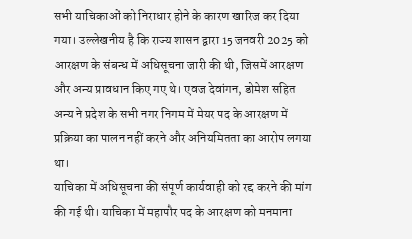सभी याचिकाओं को निराधार होने के कारण खारिज कर दिया गया। उल्लेखनीय है कि राज्य शासन द्वारा 15 जनवरी 2025 को आरक्षण के संबन्ध में अधिसूचना जारी की थी, जिसमें आरक्षण और अन्य प्रावधान किए गए थे। एवज देवांगन, डोमेश सहित अन्य ने प्रदेश के सभी नगर निगम में मेयर पद के आरक्षण में प्रक्रिया का पालन नहीं करने और अनियमितता का आरोप लगया था।
याचिका में अधिसूचना की संपूर्ण कार्यवाही को रद्द करने की मांग की गई थी। याचिका में महापौर पद के आरक्षण को मनमाना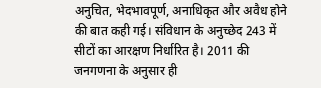अनुचित, भेदभावपूर्ण, अनाधिकृत और अवैध होने की बात कही गई। संविधान के अनुच्छेद 243 में सीटों का आरक्षण निर्धारित है। 2011 की जनगणना के अनुसार ही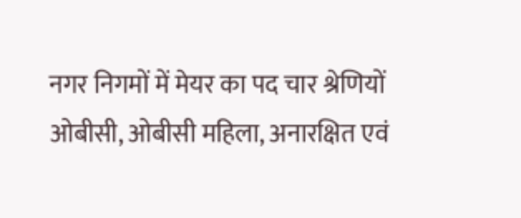नगर निगमों में मेयर का पद चार श्रेणियों ओबीसी, ओबीसी महिला, अनारक्षित एवं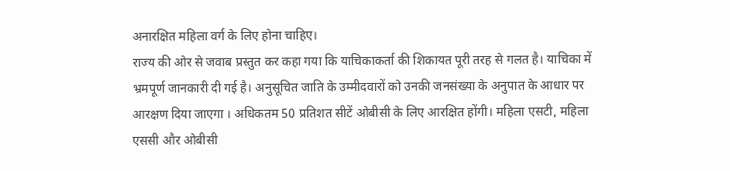अनारक्षित महिला वर्ग के लिए होना चाहिए।
राज्य की ओर से जवाब प्रस्तुत कर कहा गया कि याचिकाकर्ता की शिकायत पूरी तरह से गलत है। याचिका में भ्रमपूर्ण जानकारी दी गई है। अनुसूचित जाति के उम्मीदवारों को उनकी जनसंख्या के अनुपात के आधार पर आरक्षण दिया जाएगा । अधिकतम 50 प्रतिशत सीटें ओबीसी के लिए आरक्षित होंगी। महिला एसटी, महिला एससी और ओबीसी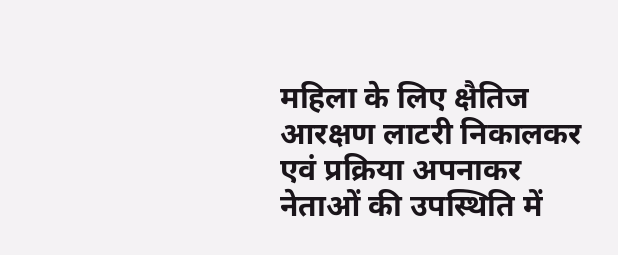महिला के लिए क्षैतिज आरक्षण लाटरी निकालकर एवं प्रक्रिया अपनाकर नेताओं की उपस्थिति में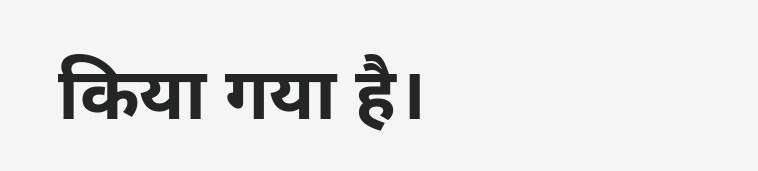किया गया है।